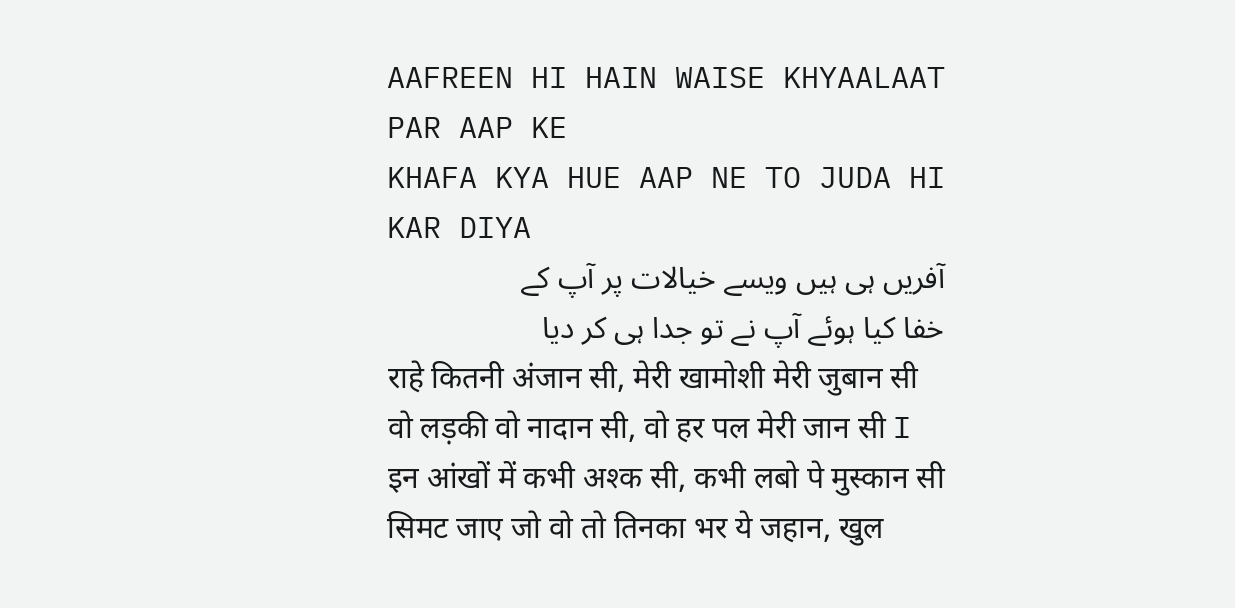AAFREEN HI HAIN WAISE KHYAALAAT PAR AAP KE
KHAFA KYA HUE AAP NE TO JUDA HI KAR DIYA
آفریں ہی ہیں ویسے خیالات پر آپ کے
خفا کیا ہوئے آپ نے تو جدا ہی کر دیا
राहे कितनी अंजान सी, मेरी खामोशी मेरी जुबान सी
वो लड़की वो नादान सी, वो हर पल मेरी जान सी I
इन आंखों में कभी अश्क सी, कभी लबो पे मुस्कान सी
सिमट जाए जो वो तो तिनका भर ये जहान, खुल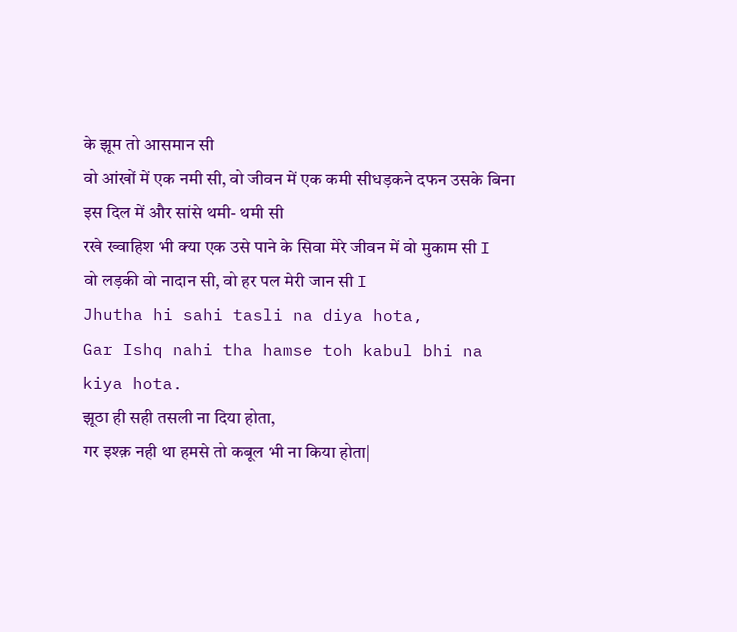के झूम तो आसमान सी
वो आंखों में एक नमी सी, वो जीवन में एक कमी सीधड़कने दफन उसके बिना इस दिल में और सांसे थमी- थमी सी
रखे ख्वाहिश भी क्या एक उसे पाने के सिवा मेरे जीवन में वो मुकाम सी I
वो लड़की वो नादान सी, वो हर पल मेरी जान सी I
Jhutha hi sahi tasli na diya hota,
Gar Ishq nahi tha hamse toh kabul bhi na kiya hota.
झूठा ही सही तसली ना दिया होता,
गर इश्क़ नही था हमसे तो कबूल भी ना किया होता|